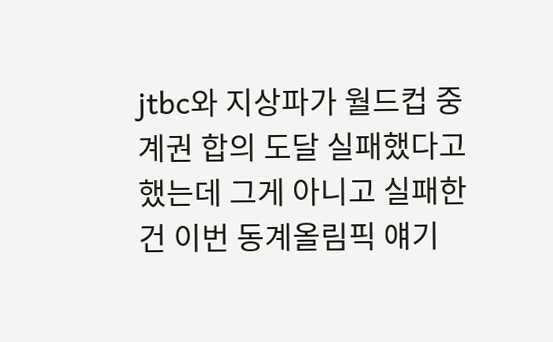jtbc와 지상파가 월드컵 중계권 합의 도달 실패했다고 했는데 그게 아니고 실패한건 이번 동계올림픽 얘기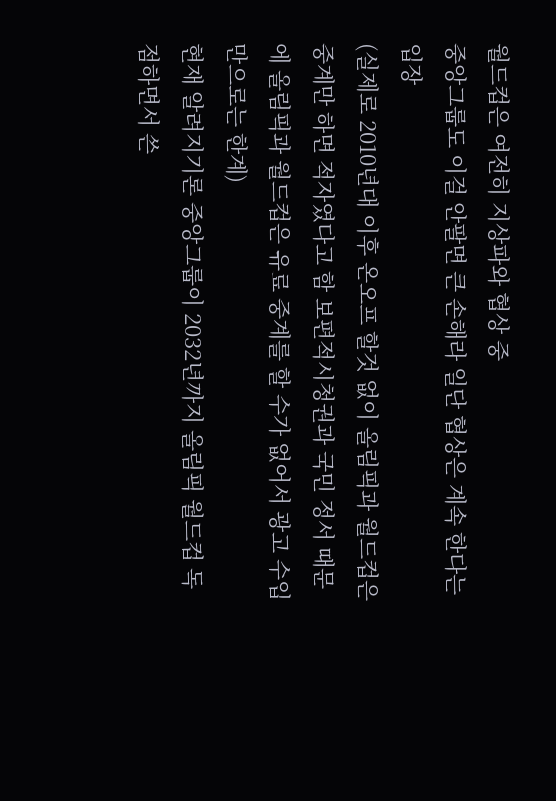월드컵은 여전히 지상파와 협상 중
중앙그룹도 이걸 안팔면 큰 손해라 일단 협상은 계속 한다는 입장
(실제로 2010년대 이후 온오프 할것 없이 올림픽과 월드컵은 중계만 하면 적자였다고 함 보편적시청권과 국민 정서 때문에 올림픽과 월드컵은 유료 중계를 할 수가 없어서 광고 수입만으로는 한계)
현재 알려지기론 중앙그룹이 2032년까지 올림픽 월드컵 독점하면서 쓴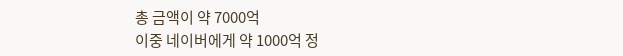총 금액이 약 7000억
이중 네이버에게 약 1000억 정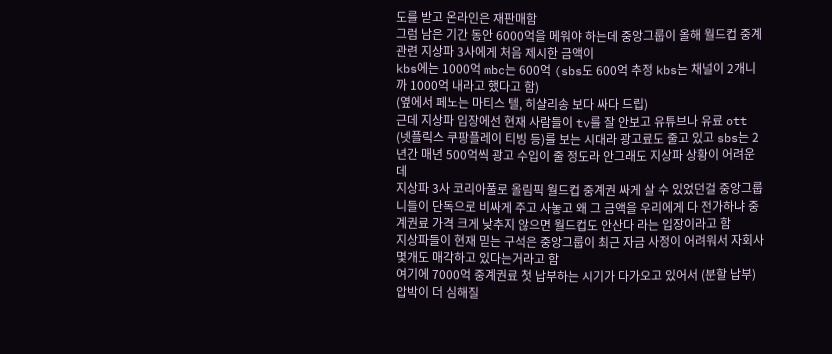도를 받고 온라인은 재판매함
그럼 남은 기간 동안 6000억을 메워야 하는데 중앙그룹이 올해 월드컵 중계 관련 지상파 3사에게 처음 제시한 금액이
kbs에는 1000억 mbc는 600억 (sbs도 600억 추정 kbs는 채널이 2개니까 1000억 내라고 했다고 함)
(옆에서 페노는 마티스 텔, 히샬리송 보다 싸다 드립)
근데 지상파 입장에선 현재 사람들이 tv를 잘 안보고 유튜브나 유료 ott (넷플릭스 쿠팡플레이 티빙 등)를 보는 시대라 광고료도 줄고 있고 sbs는 2년간 매년 500억씩 광고 수입이 줄 정도라 안그래도 지상파 상황이 어려운데
지상파 3사 코리아풀로 올림픽 월드컵 중계권 싸게 살 수 있었던걸 중앙그룹 니들이 단독으로 비싸게 주고 사놓고 왜 그 금액을 우리에게 다 전가하냐 중계권료 가격 크게 낮추지 않으면 월드컵도 안산다 라는 입장이라고 함
지상파들이 현재 믿는 구석은 중앙그룹이 최근 자금 사정이 어려워서 자회사 몇개도 매각하고 있다는거라고 함
여기에 7000억 중계권료 첫 납부하는 시기가 다가오고 있어서 (분할 납부) 압박이 더 심해질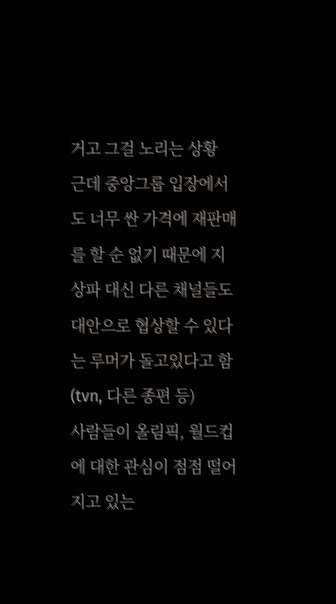거고 그걸 노리는 상황
근데 중앙그룹 입장에서도 너무 싼 가격에 재판매를 할 순 없기 때문에 지상파 대신 다른 채널들도 대안으로 협상할 수 있다는 루머가 돌고있다고 함 (tvn, 다른 종편 등)
사람들이 올림픽, 월드컵에 대한 관심이 점점 떨어지고 있는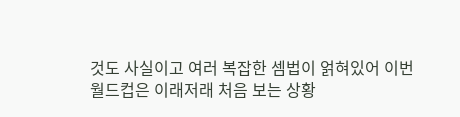것도 사실이고 여러 복잡한 셈법이 얽혀있어 이번 월드컵은 이래저래 처음 보는 상황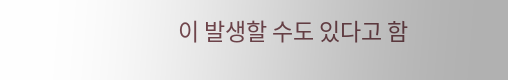이 발생할 수도 있다고 함